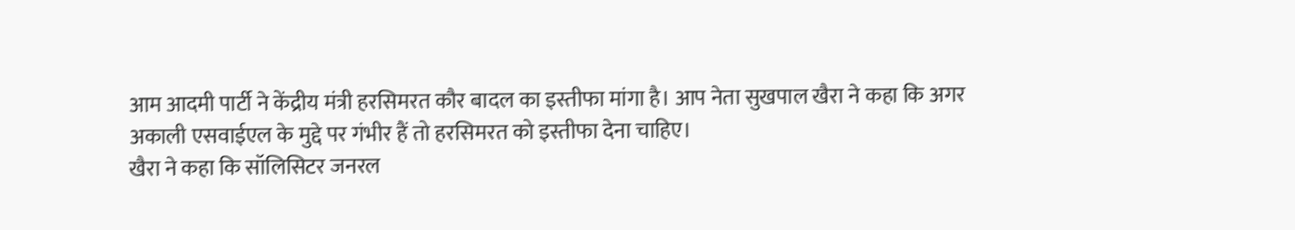आम आदमी पार्टी ने केंद्रीय मंत्री हरसिमरत कौर बादल का इस्तीफा मांगा है। आप नेता सुखपाल खैरा ने कहा कि अगर अकाली एसवाईएल के मुद्दे पर गंभीर हैं तो हरसिमरत को इस्तीफा देना चाहिए।
खैरा ने कहा कि सॉलिसिटर जनरल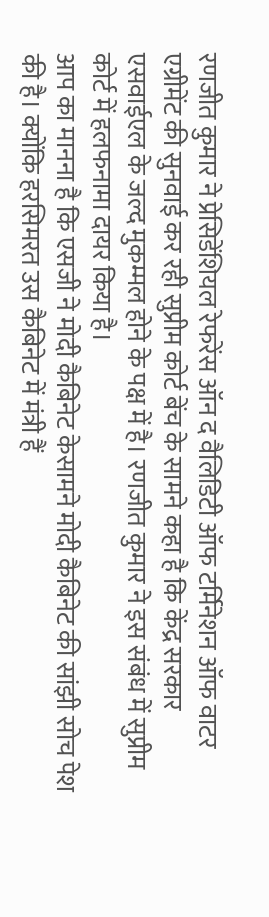रणजीत कुमार ने प्रेसिडेंशियल रेफरेंस ऑन द वैलिडिटी ऑफ टर्मिनेशन ऑफ वाटर एग्रीमेंट की सुनवाई कर रही सुप्रीम कोर्ट बेंच के सामने कहा है कि केंद्र सरकार एसवाईएल के जल्द मुकम्मल होने के पक्ष में है। रणजीत कुमार ने इस संबंध में सुप्रीम कोर्ट में हलफनामा दायर किया है।
आप का मानना है कि एसजी ने मोदी कैबिनेट केसामने मोदी कैबिनेट की सांझी सोच पेश की है। क्योंकि हरसिमरत उस कैबिनेट में मंत्री हैं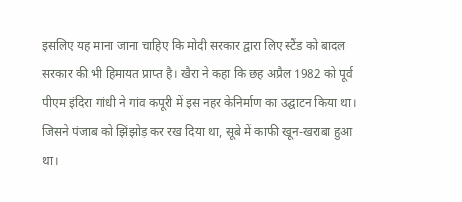इसलिए यह माना जाना चाहिए कि मोदी सरकार द्वारा लिए स्टैंड को बादल सरकार की भी हिमायत प्राप्त है। खैरा ने कहा कि छह अप्रैल 1982 को पूर्व पीएम इंदिरा गांधी ने गांव कपूरी में इस नहर केनिर्माण का उद्घाटन किया था। जिसने पंजाब को झिंझोड़ कर रख दिया था, सूबे में काफी खून-खराबा हुआ था।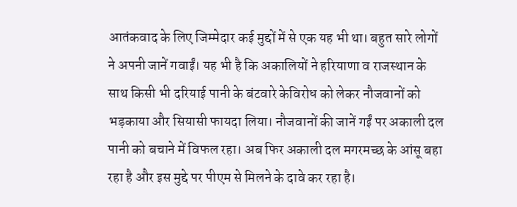आतंकवाद के लिए जिम्मेदार कई मुद्दों में से एक यह भी था। बहुत सारे लोगों ने अपनी जानें गवाईं। यह भी है कि अकालियों ने हरियाणा व राजस्थान के साथ किसी भी दरियाई पानी के बंटवारे केविरोध को लेकर नौजवानों को भड़काया और सियासी फायदा लिया। नौजवानों की जानें गईं पर अकाली दल पानी को बचाने में विफल रहा। अब फिर अकाली दल मगरमच्छ के आंसू बहा रहा है और इस मुद्दे पर पीएम से मिलने के दावे कर रहा है।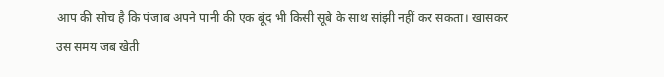आप की सोच है कि पंजाब अपने पानी की एक बूंद भी किसी सूबे के साथ सांझी नहीं कर सकता। खासकर उस समय जब खेती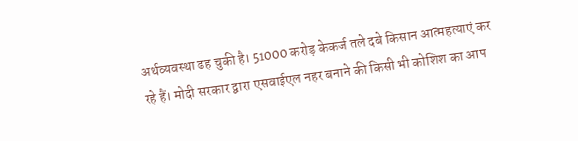अर्थव्यवस्था ढह चुकी है। 51000 करोड़ केकर्ज तले दबे किसान आत्महत्याएं कर रहे हैं। मोदी सरकार द्वारा एसवाईएल नहर बनाने की किसी भी कोशिश का आप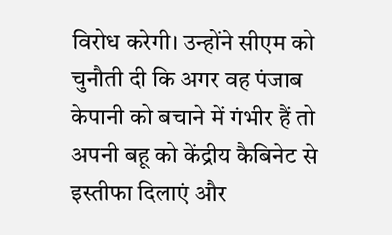विरोध करेगी। उन्होंने सीएम को चुनौती दी कि अगर वह पंजाब केपानी को बचाने में गंभीर हैं तो अपनी बहू को केंद्रीय कैबिनेट से इस्तीफा दिलाएं और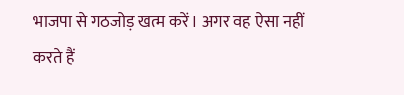भाजपा से गठजोड़ खत्म करें। अगर वह ऐसा नहीं करते हैं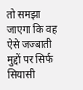तो समझा जाएगा कि वह ऐसे जज्बाती मुद्दों पर सिर्फ सियासी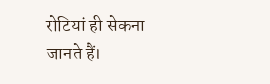रोटियां ही सेकना जानते हैं।